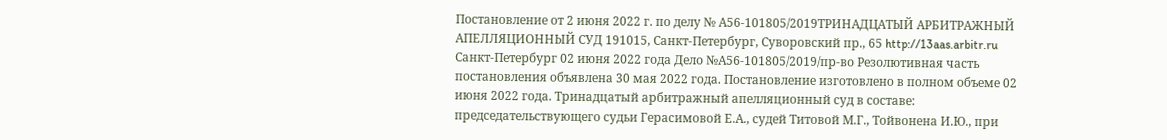Постановление от 2 июня 2022 г. по делу № А56-101805/2019ТРИНАДЦАТЫЙ АРБИТРАЖНЫЙ АПЕЛЛЯЦИОННЫЙ СУД 191015, Санкт-Петербург, Суворовский пр., 65 http://13aas.arbitr.ru Санкт-Петербург 02 июня 2022 года Дело №А56-101805/2019/пр-во Резолютивная часть постановления объявлена 30 мая 2022 года. Постановление изготовлено в полном объеме 02 июня 2022 года. Тринадцатый арбитражный апелляционный суд в составе: председательствующего судьи Герасимовой Е.А., судей Титовой М.Г., Тойвонена И.Ю., при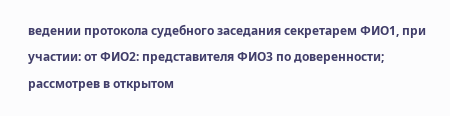ведении протокола судебного заседания секретарем ФИО1, при участии: от ФИО2: представителя ФИО3 по доверенности; рассмотрев в открытом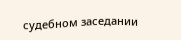судебном заседании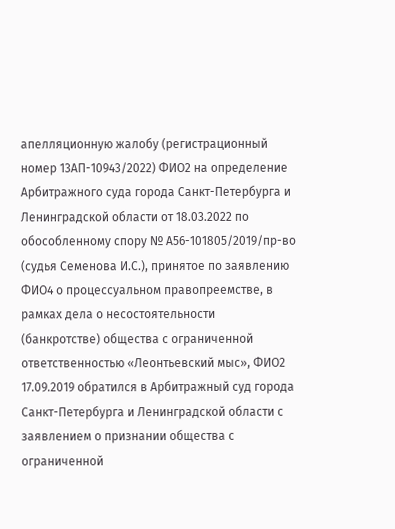апелляционную жалобу (регистрационный номер 13АП-10943/2022) ФИО2 на определение Арбитражного суда города Санкт-Петербурга и Ленинградской области от 18.03.2022 по обособленному спору № А56-101805/2019/пр-во (судья Семенова И.С.), принятое по заявлению ФИО4 о процессуальном правопреемстве, в рамках дела о несостоятельности (банкротстве) общества с ограниченной ответственностью «Леонтьевский мыс», ФИО2 17.09.2019 обратился в Арбитражный суд города Санкт-Петербурга и Ленинградской области с заявлением о признании общества с ограниченной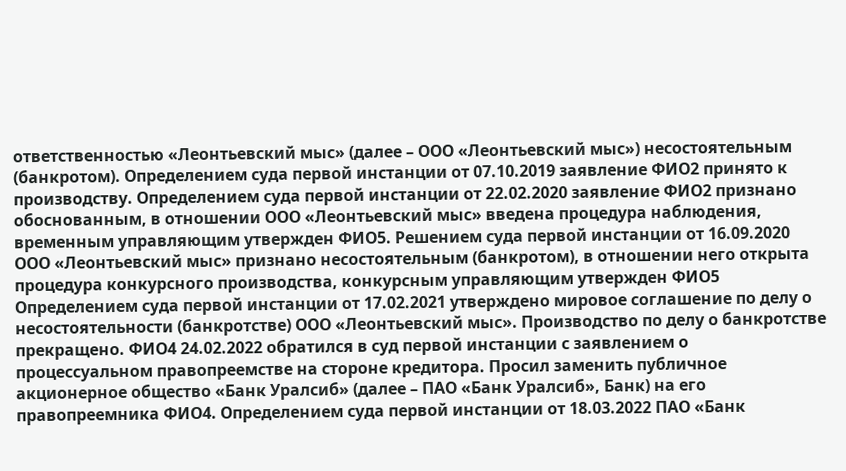ответственностью «Леонтьевский мыс» (далее – ООО «Леонтьевский мыс») несостоятельным (банкротом). Определением суда первой инстанции от 07.10.2019 заявление ФИО2 принято к производству. Определением суда первой инстанции от 22.02.2020 заявление ФИО2 признано обоснованным, в отношении ООО «Леонтьевский мыс» введена процедура наблюдения, временным управляющим утвержден ФИО5. Решением суда первой инстанции от 16.09.2020 ООО «Леонтьевский мыс» признано несостоятельным (банкротом), в отношении него открыта процедура конкурсного производства, конкурсным управляющим утвержден ФИО5 Определением суда первой инстанции от 17.02.2021 утверждено мировое соглашение по делу о несостоятельности (банкротстве) ООО «Леонтьевский мыс». Производство по делу о банкротстве прекращено. ФИО4 24.02.2022 обратился в суд первой инстанции с заявлением о процессуальном правопреемстве на стороне кредитора. Просил заменить публичное акционерное общество «Банк Уралсиб» (далее – ПАО «Банк Уралсиб», Банк) на его правопреемника ФИО4. Определением суда первой инстанции от 18.03.2022 ПАО «Банк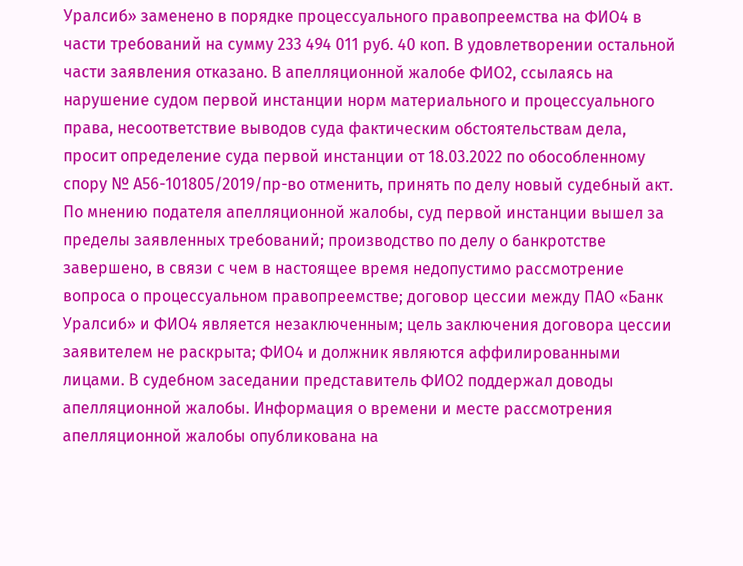Уралсиб» заменено в порядке процессуального правопреемства на ФИО4 в части требований на сумму 233 494 011 руб. 40 коп. В удовлетворении остальной части заявления отказано. В апелляционной жалобе ФИО2, ссылаясь на нарушение судом первой инстанции норм материального и процессуального права, несоответствие выводов суда фактическим обстоятельствам дела, просит определение суда первой инстанции от 18.03.2022 по обособленному спору № А56-101805/2019/пр-во отменить, принять по делу новый судебный акт. По мнению подателя апелляционной жалобы, суд первой инстанции вышел за пределы заявленных требований; производство по делу о банкротстве завершено, в связи с чем в настоящее время недопустимо рассмотрение вопроса о процессуальном правопреемстве; договор цессии между ПАО «Банк Уралсиб» и ФИО4 является незаключенным; цель заключения договора цессии заявителем не раскрыта; ФИО4 и должник являются аффилированными лицами. В судебном заседании представитель ФИО2 поддержал доводы апелляционной жалобы. Информация о времени и месте рассмотрения апелляционной жалобы опубликована на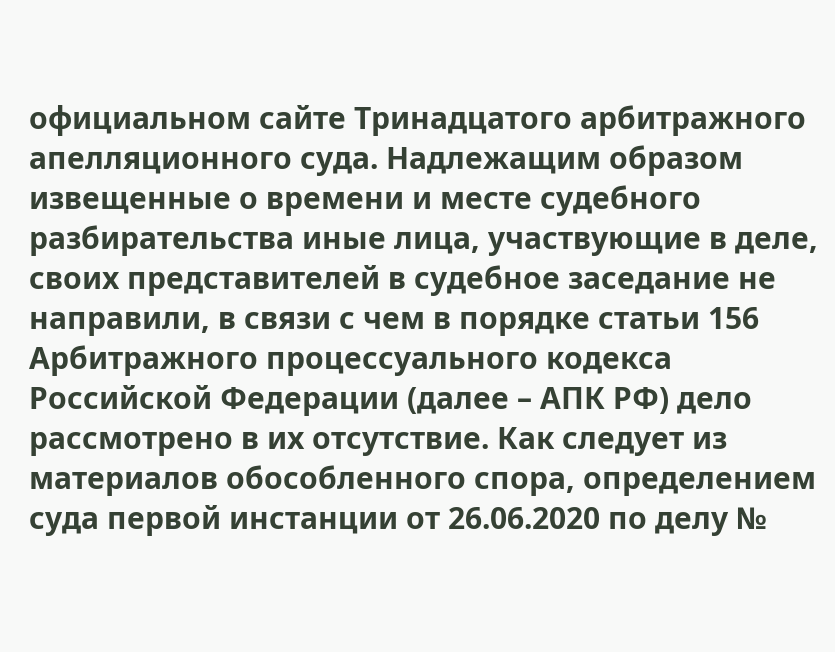официальном сайте Тринадцатого арбитражного апелляционного суда. Надлежащим образом извещенные о времени и месте судебного разбирательства иные лица, участвующие в деле, своих представителей в судебное заседание не направили, в связи с чем в порядке статьи 156 Арбитражного процессуального кодекса Российской Федерации (далее – АПК РФ) дело рассмотрено в их отсутствие. Как следует из материалов обособленного спора, определением суда первой инстанции от 26.06.2020 по делу №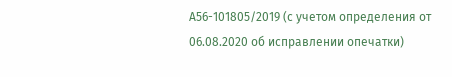А56-101805/2019 (с учетом определения от 06.08.2020 об исправлении опечатки)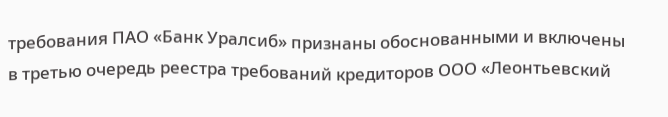требования ПАО «Банк Уралсиб» признаны обоснованными и включены в третью очередь реестра требований кредиторов ООО «Леонтьевский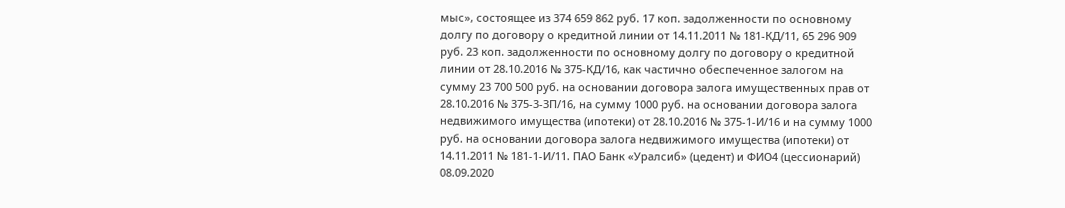мыс», состоящее из 374 659 862 руб. 17 коп. задолженности по основному долгу по договору о кредитной линии от 14.11.2011 № 181-КД/11, 65 296 909 руб. 23 коп. задолженности по основному долгу по договору о кредитной линии от 28.10.2016 № 375-КД/16, как частично обеспеченное залогом на сумму 23 700 500 руб. на основании договора залога имущественных прав от 28.10.2016 № 375-3-ЗП/16, на сумму 1000 руб. на основании договора залога недвижимого имущества (ипотеки) от 28.10.2016 № 375-1-И/16 и на сумму 1000 руб. на основании договора залога недвижимого имущества (ипотеки) от 14.11.2011 № 181-1-И/11. ПАО Банк «Уралсиб» (цедент) и ФИО4 (цессионарий) 08.09.2020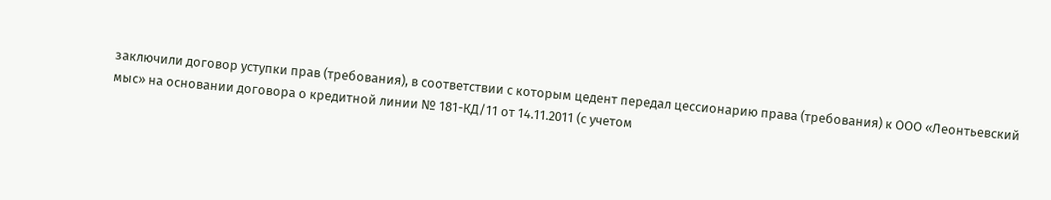заключили договор уступки прав (требования), в соответствии с которым цедент передал цессионарию права (требования) к ООО «Леонтьевский мыс» на основании договора о кредитной линии № 181-КД/11 от 14.11.2011 (с учетом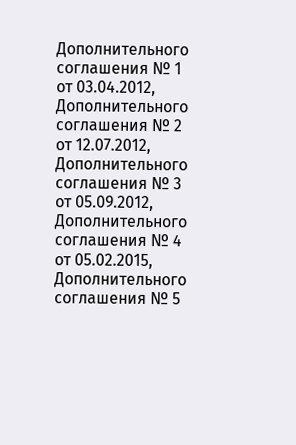Дополнительного соглашения № 1 от 03.04.2012, Дополнительного соглашения № 2 от 12.07.2012, Дополнительного соглашения № 3 от 05.09.2012, Дополнительного соглашения № 4 от 05.02.2015, Дополнительного соглашения № 5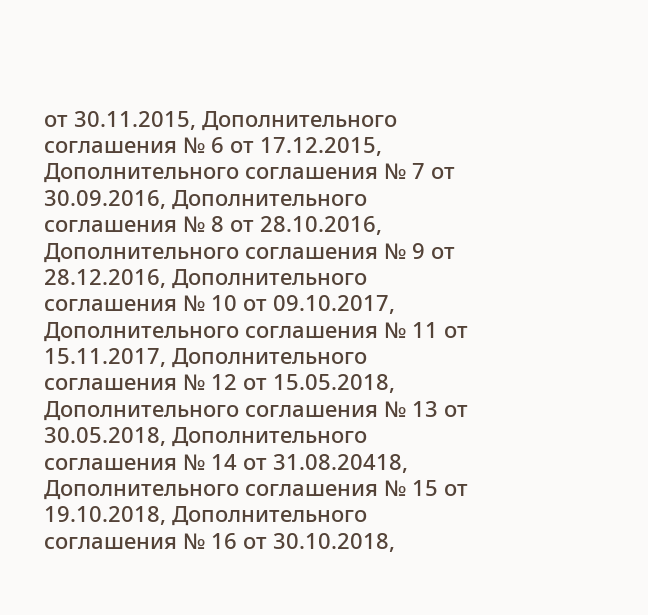от 30.11.2015, Дополнительного соглашения № 6 от 17.12.2015, Дополнительного соглашения № 7 от 30.09.2016, Дополнительного соглашения № 8 от 28.10.2016, Дополнительного соглашения № 9 от 28.12.2016, Дополнительного соглашения № 10 от 09.10.2017, Дополнительного соглашения № 11 от 15.11.2017, Дополнительного соглашения № 12 от 15.05.2018, Дополнительного соглашения № 13 от 30.05.2018, Дополнительного соглашения № 14 от 31.08.20418, Дополнительного соглашения № 15 от 19.10.2018, Дополнительного соглашения № 16 от 30.10.2018,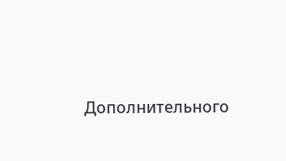Дополнительного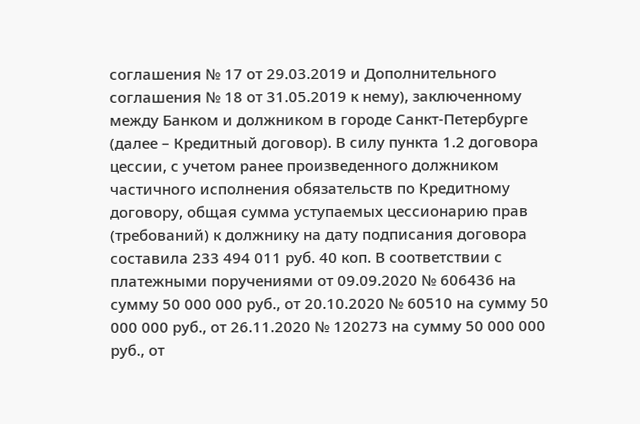соглашения № 17 от 29.03.2019 и Дополнительного соглашения № 18 от 31.05.2019 к нему), заключенному между Банком и должником в городе Санкт-Петербурге (далее – Кредитный договор). В силу пункта 1.2 договора цессии, с учетом ранее произведенного должником частичного исполнения обязательств по Кредитному договору, общая сумма уступаемых цессионарию прав (требований) к должнику на дату подписания договора составила 233 494 011 руб. 40 коп. В соответствии с платежными поручениями от 09.09.2020 № 606436 на сумму 50 000 000 руб., от 20.10.2020 № 60510 на сумму 50 000 000 руб., от 26.11.2020 № 120273 на сумму 50 000 000 руб., от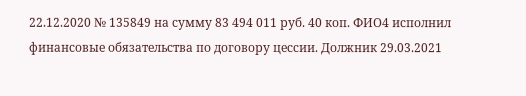22.12.2020 № 135849 на сумму 83 494 011 руб. 40 коп. ФИО4 исполнил финансовые обязательства по договору цессии. Должник 29.03.2021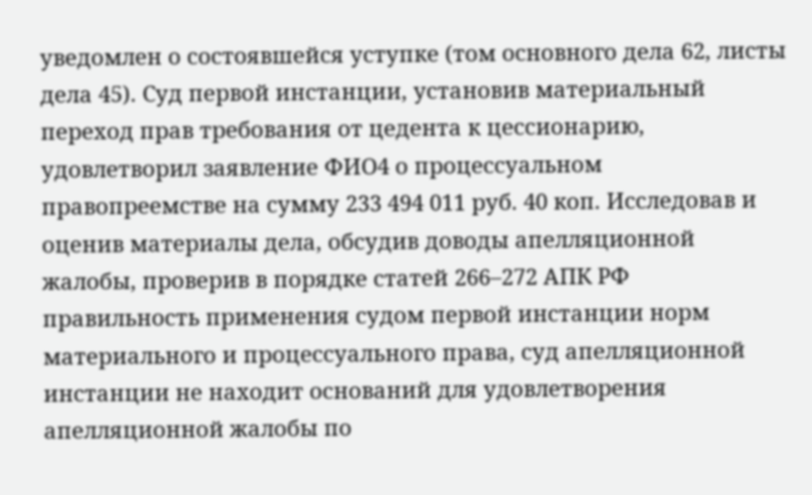уведомлен о состоявшейся уступке (том основного дела 62, листы дела 45). Суд первой инстанции, установив материальный переход прав требования от цедента к цессионарию, удовлетворил заявление ФИО4 о процессуальном правопреемстве на сумму 233 494 011 руб. 40 коп. Исследовав и оценив материалы дела, обсудив доводы апелляционной жалобы, проверив в порядке статей 266–272 АПК РФ правильность применения судом первой инстанции норм материального и процессуального права, суд апелляционной инстанции не находит оснований для удовлетворения апелляционной жалобы по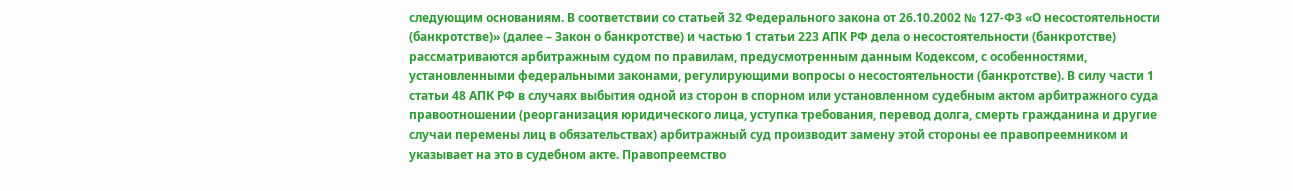следующим основаниям. В соответствии со статьей 32 Федерального закона от 26.10.2002 № 127-ФЗ «О несостоятельности (банкротстве)» (далее – Закон о банкротстве) и частью 1 статьи 223 АПК РФ дела о несостоятельности (банкротстве) рассматриваются арбитражным судом по правилам, предусмотренным данным Кодексом, с особенностями, установленными федеральными законами, регулирующими вопросы о несостоятельности (банкротстве). В силу части 1 статьи 48 АПК РФ в случаях выбытия одной из сторон в спорном или установленном судебным актом арбитражного суда правоотношении (реорганизация юридического лица, уступка требования, перевод долга, смерть гражданина и другие случаи перемены лиц в обязательствах) арбитражный суд производит замену этой стороны ее правопреемником и указывает на это в судебном акте. Правопреемство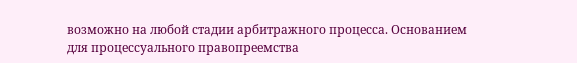возможно на любой стадии арбитражного процесса. Основанием для процессуального правопреемства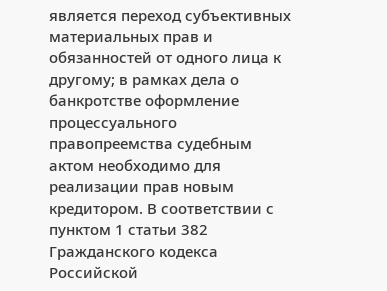является переход субъективных материальных прав и обязанностей от одного лица к другому; в рамках дела о банкротстве оформление процессуального правопреемства судебным актом необходимо для реализации прав новым кредитором. В соответствии с пунктом 1 статьи 382 Гражданского кодекса Российской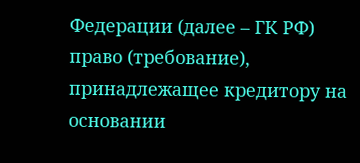Федерации (далее – ГК РФ) право (требование), принадлежащее кредитору на основании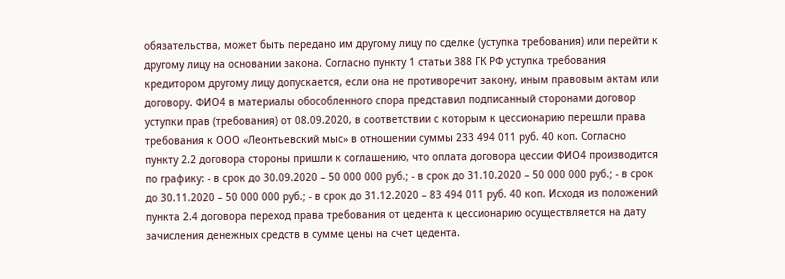обязательства, может быть передано им другому лицу по сделке (уступка требования) или перейти к другому лицу на основании закона. Согласно пункту 1 статьи 388 ГК РФ уступка требования кредитором другому лицу допускается, если она не противоречит закону, иным правовым актам или договору. ФИО4 в материалы обособленного спора представил подписанный сторонами договор уступки прав (требования) от 08.09.2020, в соответствии с которым к цессионарию перешли права требования к ООО «Леонтьевский мыс» в отношении суммы 233 494 011 руб. 40 коп. Согласно пункту 2.2 договора стороны пришли к соглашению, что оплата договора цессии ФИО4 производится по графику: - в срок до 30.09.2020 – 50 000 000 руб.; - в срок до 31.10.2020 – 50 000 000 руб.; - в срок до 30.11.2020 – 50 000 000 руб.; - в срок до 31.12.2020 – 83 494 011 руб. 40 коп. Исходя из положений пункта 2.4 договора переход права требования от цедента к цессионарию осуществляется на дату зачисления денежных средств в сумме цены на счет цедента.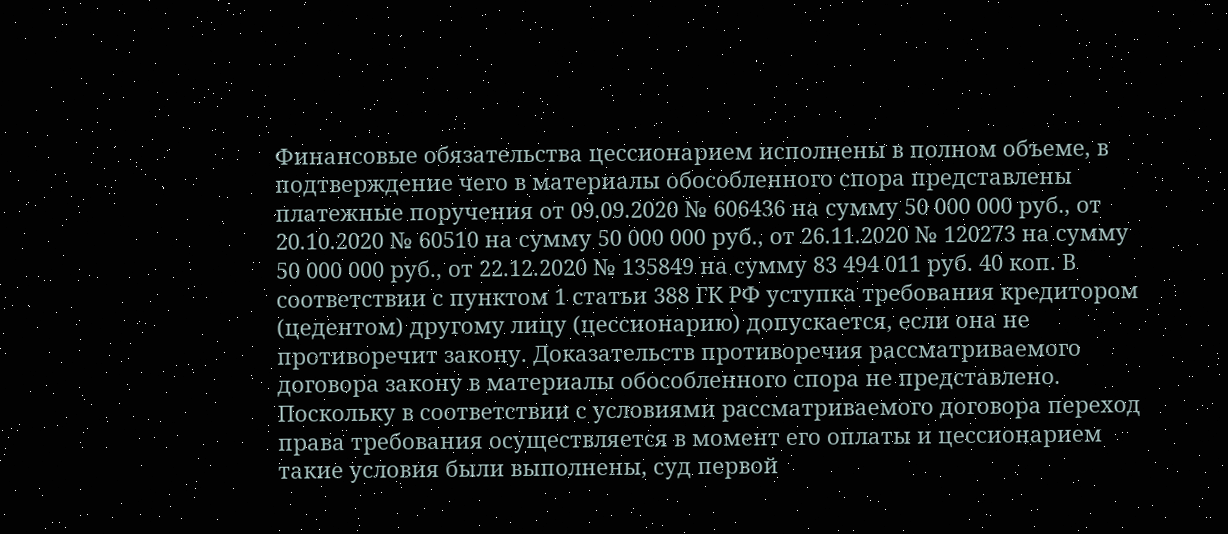Финансовые обязательства цессионарием исполнены в полном объеме, в подтверждение чего в материалы обособленного спора представлены платежные поручения от 09.09.2020 № 606436 на сумму 50 000 000 руб., от 20.10.2020 № 60510 на сумму 50 000 000 руб., от 26.11.2020 № 120273 на сумму 50 000 000 руб., от 22.12.2020 № 135849 на сумму 83 494 011 руб. 40 коп. В соответствии с пунктом 1 статьи 388 ГК РФ уступка требования кредитором (цедентом) другому лицу (цессионарию) допускается, если она не противоречит закону. Доказательств противоречия рассматриваемого договора закону в материалы обособленного спора не представлено. Поскольку в соответствии с условиями рассматриваемого договора переход права требования осуществляется в момент его оплаты и цессионарием такие условия были выполнены, суд первой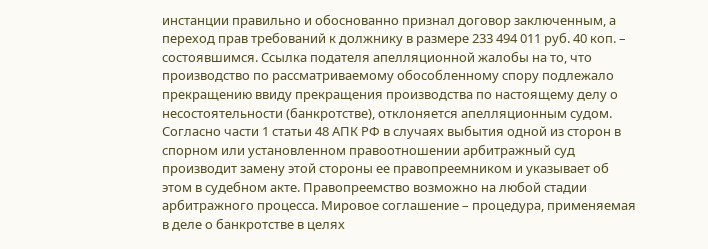инстанции правильно и обоснованно признал договор заключенным, а переход прав требований к должнику в размере 233 494 011 руб. 40 коп. – состоявшимся. Ссылка подателя апелляционной жалобы на то, что производство по рассматриваемому обособленному спору подлежало прекращению ввиду прекращения производства по настоящему делу о несостоятельности (банкротстве), отклоняется апелляционным судом. Согласно части 1 статьи 48 АПК РФ в случаях выбытия одной из сторон в спорном или установленном правоотношении арбитражный суд производит замену этой стороны ее правопреемником и указывает об этом в судебном акте. Правопреемство возможно на любой стадии арбитражного процесса. Мировое соглашение – процедура, применяемая в деле о банкротстве в целях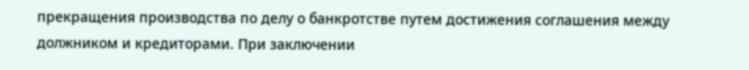прекращения производства по делу о банкротстве путем достижения соглашения между должником и кредиторами. При заключении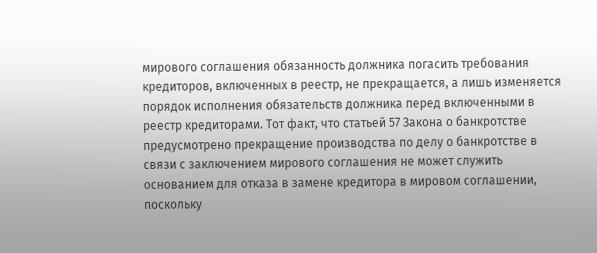мирового соглашения обязанность должника погасить требования кредиторов, включенных в реестр, не прекращается, а лишь изменяется порядок исполнения обязательств должника перед включенными в реестр кредиторами. Тот факт, что статьей 57 Закона о банкротстве предусмотрено прекращение производства по делу о банкротстве в связи с заключением мирового соглашения не может служить основанием для отказа в замене кредитора в мировом соглашении, поскольку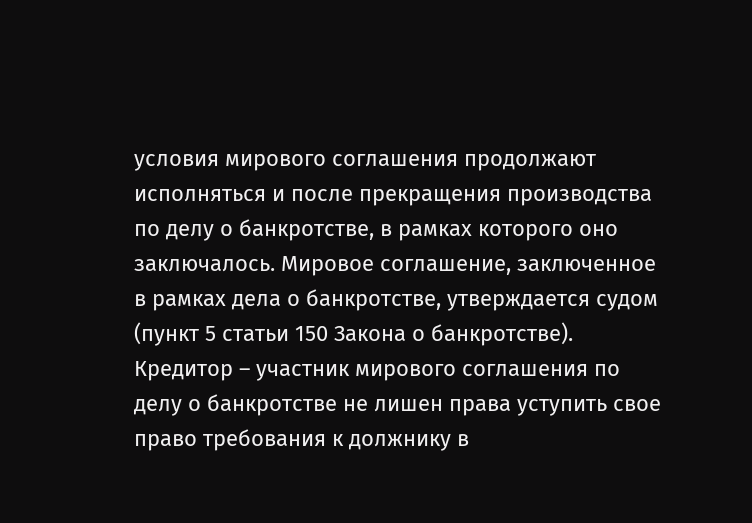условия мирового соглашения продолжают исполняться и после прекращения производства по делу о банкротстве, в рамках которого оно заключалось. Мировое соглашение, заключенное в рамках дела о банкротстве, утверждается судом (пункт 5 статьи 150 Закона о банкротстве). Кредитор – участник мирового соглашения по делу о банкротстве не лишен права уступить свое право требования к должнику в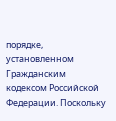порядке, установленном Гражданским кодексом Российской Федерации. Поскольку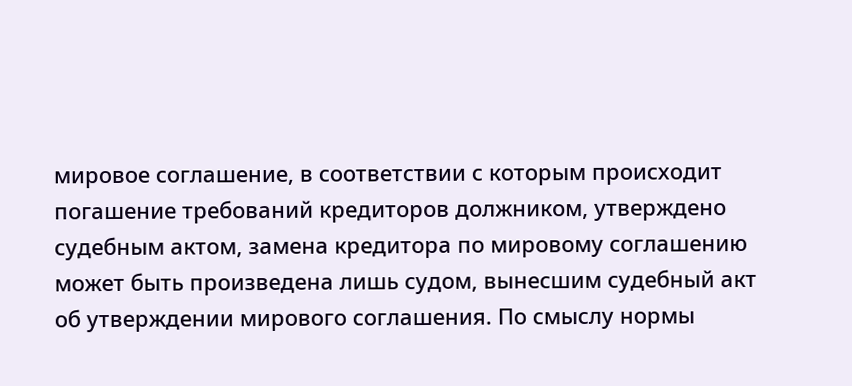мировое соглашение, в соответствии с которым происходит погашение требований кредиторов должником, утверждено судебным актом, замена кредитора по мировому соглашению может быть произведена лишь судом, вынесшим судебный акт об утверждении мирового соглашения. По смыслу нормы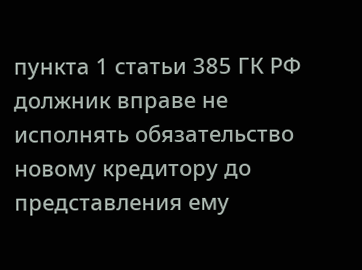пункта 1 статьи 385 ГК РФ должник вправе не исполнять обязательство новому кредитору до представления ему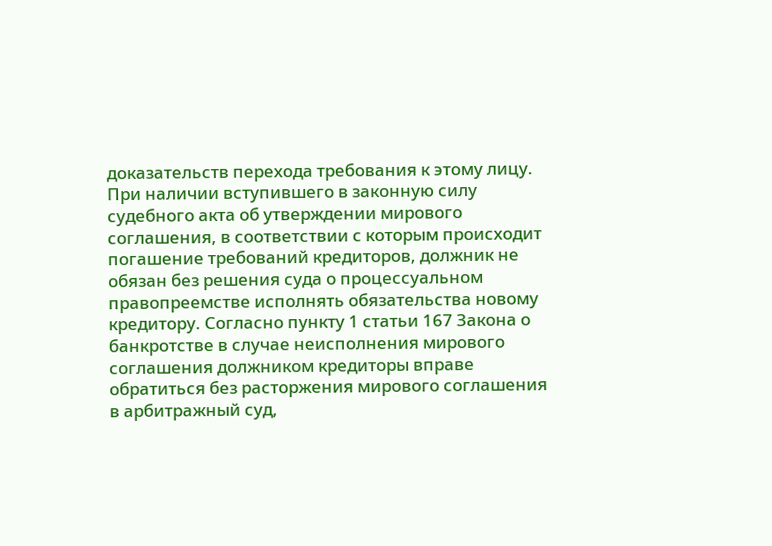доказательств перехода требования к этому лицу. При наличии вступившего в законную силу судебного акта об утверждении мирового соглашения, в соответствии с которым происходит погашение требований кредиторов, должник не обязан без решения суда о процессуальном правопреемстве исполнять обязательства новому кредитору. Согласно пункту 1 статьи 167 Закона о банкротстве в случае неисполнения мирового соглашения должником кредиторы вправе обратиться без расторжения мирового соглашения в арбитражный суд,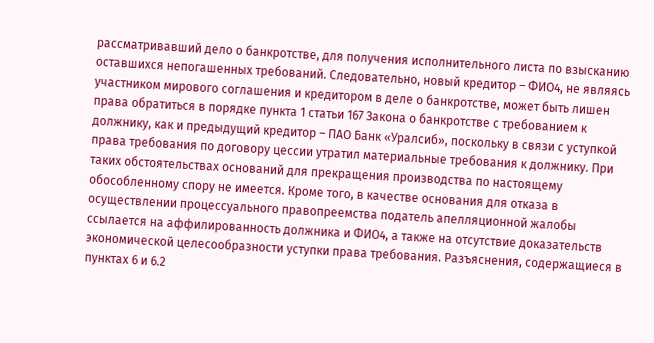рассматривавший дело о банкротстве, для получения исполнительного листа по взысканию оставшихся непогашенных требований. Следовательно, новый кредитор – ФИО4, не являясь участником мирового соглашения и кредитором в деле о банкротстве, может быть лишен права обратиться в порядке пункта 1 статьи 167 Закона о банкротстве с требованием к должнику, как и предыдущий кредитор – ПАО Банк «Уралсиб», поскольку в связи с уступкой права требования по договору цессии утратил материальные требования к должнику. При таких обстоятельствах оснований для прекращения производства по настоящему обособленному спору не имеется. Кроме того, в качестве основания для отказа в осуществлении процессуального правопреемства податель апелляционной жалобы ссылается на аффилированность должника и ФИО4, а также на отсутствие доказательств экономической целесообразности уступки права требования. Разъяснения, содержащиеся в пунктах 6 и 6.2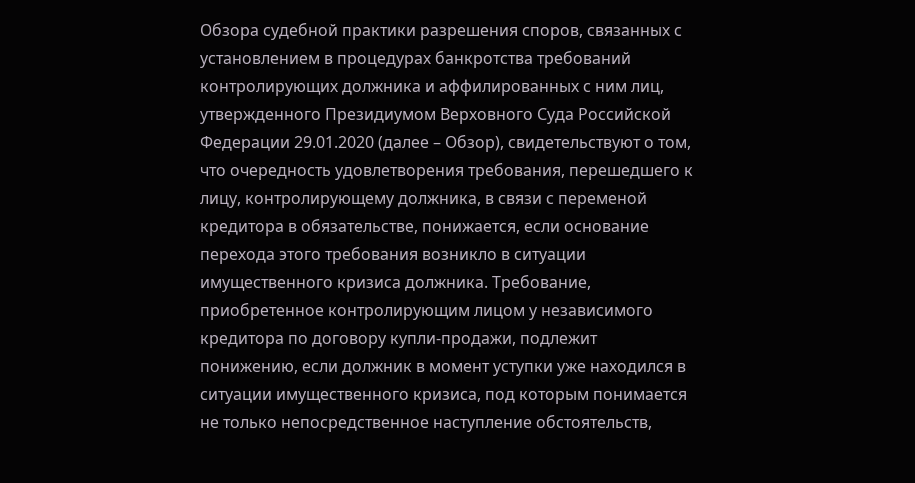Обзора судебной практики разрешения споров, связанных с установлением в процедурах банкротства требований контролирующих должника и аффилированных с ним лиц, утвержденного Президиумом Верховного Суда Российской Федерации 29.01.2020 (далее – Обзор), свидетельствуют о том, что очередность удовлетворения требования, перешедшего к лицу, контролирующему должника, в связи с переменой кредитора в обязательстве, понижается, если основание перехода этого требования возникло в ситуации имущественного кризиса должника. Требование, приобретенное контролирующим лицом у независимого кредитора по договору купли-продажи, подлежит понижению, если должник в момент уступки уже находился в ситуации имущественного кризиса, под которым понимается не только непосредственное наступление обстоятельств,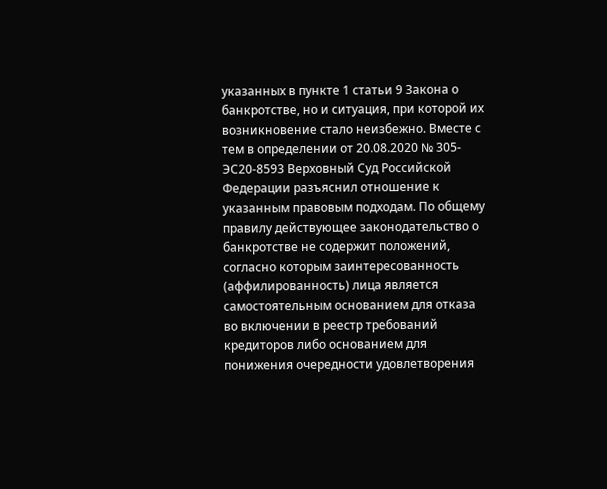указанных в пункте 1 статьи 9 Закона о банкротстве, но и ситуация, при которой их возникновение стало неизбежно. Вместе с тем в определении от 20.08.2020 № 305-ЭС20-8593 Верховный Суд Российской Федерации разъяснил отношение к указанным правовым подходам. По общему правилу действующее законодательство о банкротстве не содержит положений, согласно которым заинтересованность (аффилированность) лица является самостоятельным основанием для отказа во включении в реестр требований кредиторов либо основанием для понижения очередности удовлетворения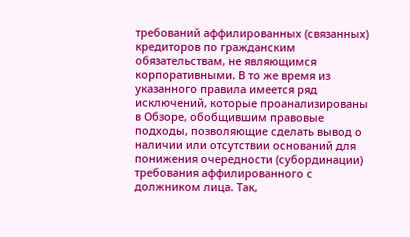требований аффилированных (связанных) кредиторов по гражданским обязательствам, не являющимся корпоративными. В то же время из указанного правила имеется ряд исключений, которые проанализированы в Обзоре, обобщившим правовые подходы, позволяющие сделать вывод о наличии или отсутствии оснований для понижения очередности (субординации) требования аффилированного с должником лица. Так,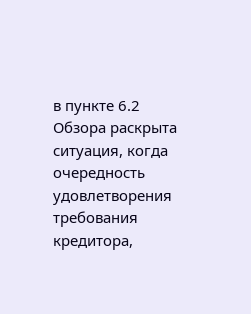в пункте 6.2 Обзора раскрыта ситуация, когда очередность удовлетворения требования кредитора,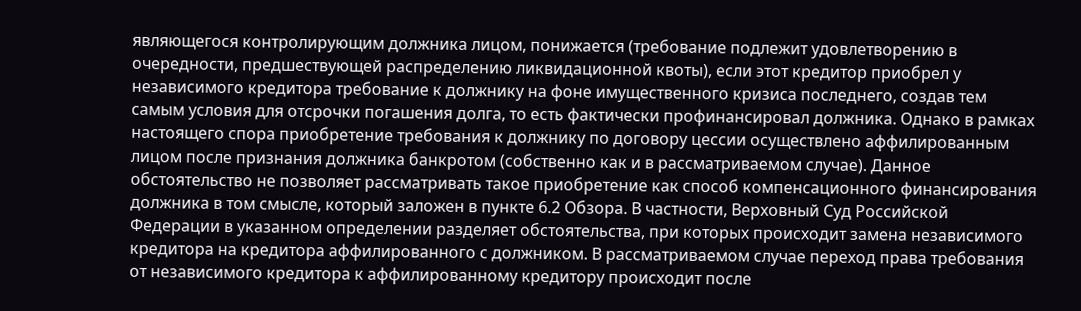являющегося контролирующим должника лицом, понижается (требование подлежит удовлетворению в очередности, предшествующей распределению ликвидационной квоты), если этот кредитор приобрел у независимого кредитора требование к должнику на фоне имущественного кризиса последнего, создав тем самым условия для отсрочки погашения долга, то есть фактически профинансировал должника. Однако в рамках настоящего спора приобретение требования к должнику по договору цессии осуществлено аффилированным лицом после признания должника банкротом (собственно как и в рассматриваемом случае). Данное обстоятельство не позволяет рассматривать такое приобретение как способ компенсационного финансирования должника в том смысле, который заложен в пункте 6.2 Обзора. В частности, Верховный Суд Российской Федерации в указанном определении разделяет обстоятельства, при которых происходит замена независимого кредитора на кредитора аффилированного с должником. В рассматриваемом случае переход права требования от независимого кредитора к аффилированному кредитору происходит после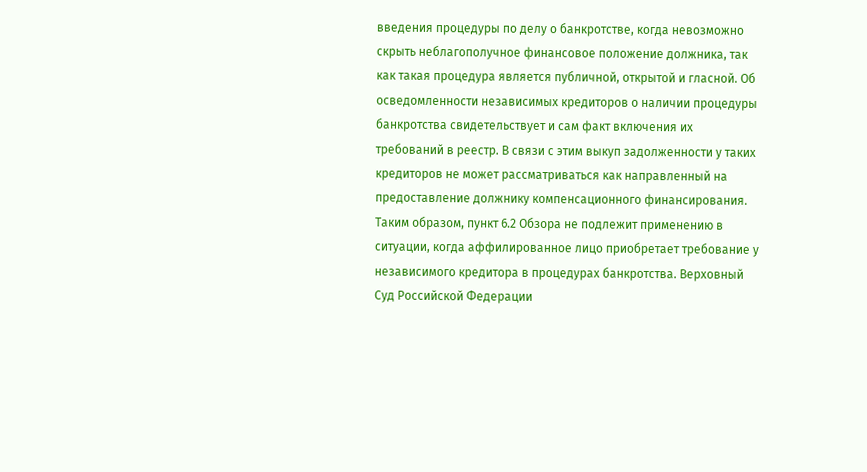введения процедуры по делу о банкротстве, когда невозможно скрыть неблагополучное финансовое положение должника, так как такая процедура является публичной, открытой и гласной. Об осведомленности независимых кредиторов о наличии процедуры банкротства свидетельствует и сам факт включения их требований в реестр. В связи с этим выкуп задолженности у таких кредиторов не может рассматриваться как направленный на предоставление должнику компенсационного финансирования. Таким образом, пункт 6.2 Обзора не подлежит применению в ситуации, когда аффилированное лицо приобретает требование у независимого кредитора в процедурах банкротства. Верховный Суд Российской Федерации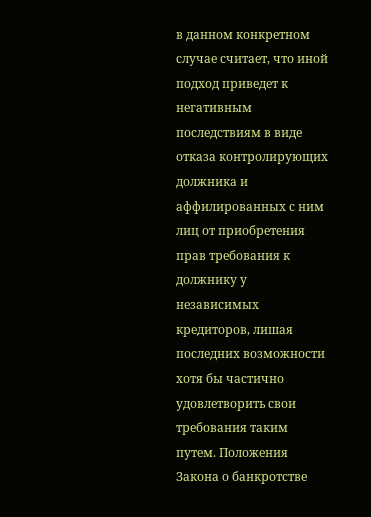в данном конкретном случае считает, что иной подход приведет к негативным последствиям в виде отказа контролирующих должника и аффилированных с ним лиц от приобретения прав требования к должнику у независимых кредиторов, лишая последних возможности хотя бы частично удовлетворить свои требования таким путем. Положения Закона о банкротстве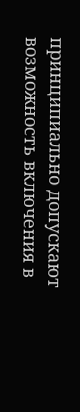принципиально допускают возможность включения в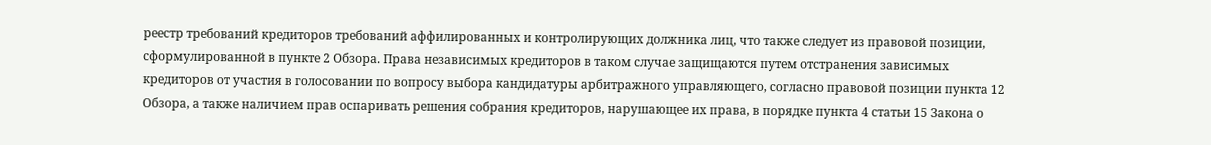реестр требований кредиторов требований аффилированных и контролирующих должника лиц, что также следует из правовой позиции, сформулированной в пункте 2 Обзора. Права независимых кредиторов в таком случае защищаются путем отстранения зависимых кредиторов от участия в голосовании по вопросу выбора кандидатуры арбитражного управляющего, согласно правовой позиции пункта 12 Обзора, а также наличием прав оспаривать решения собрания кредиторов, нарушающее их права, в порядке пункта 4 статьи 15 Закона о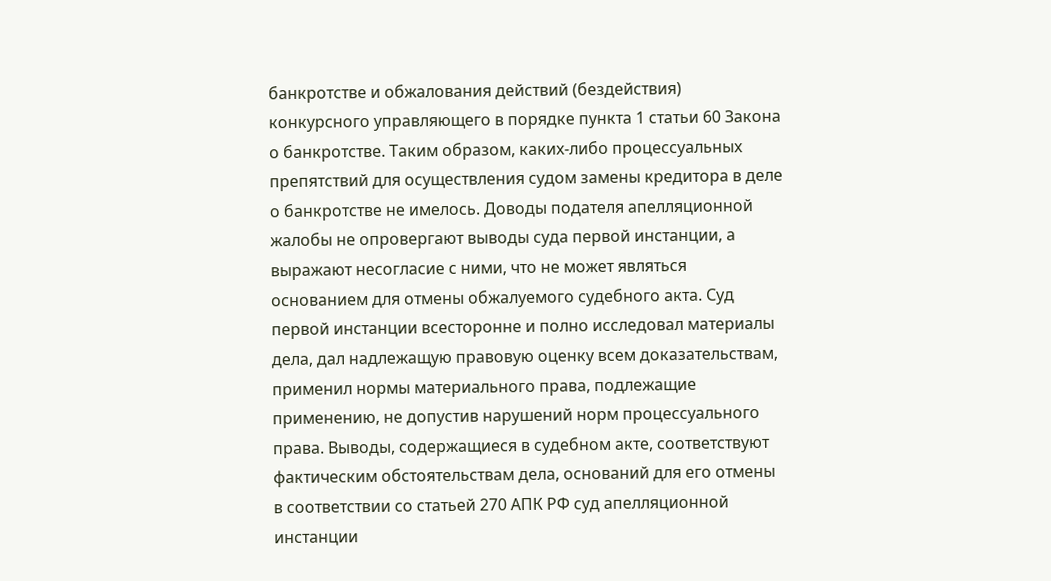банкротстве и обжалования действий (бездействия) конкурсного управляющего в порядке пункта 1 статьи 60 Закона о банкротстве. Таким образом, каких-либо процессуальных препятствий для осуществления судом замены кредитора в деле о банкротстве не имелось. Доводы подателя апелляционной жалобы не опровергают выводы суда первой инстанции, а выражают несогласие с ними, что не может являться основанием для отмены обжалуемого судебного акта. Суд первой инстанции всесторонне и полно исследовал материалы дела, дал надлежащую правовую оценку всем доказательствам, применил нормы материального права, подлежащие применению, не допустив нарушений норм процессуального права. Выводы, содержащиеся в судебном акте, соответствуют фактическим обстоятельствам дела, оснований для его отмены в соответствии со статьей 270 АПК РФ суд апелляционной инстанции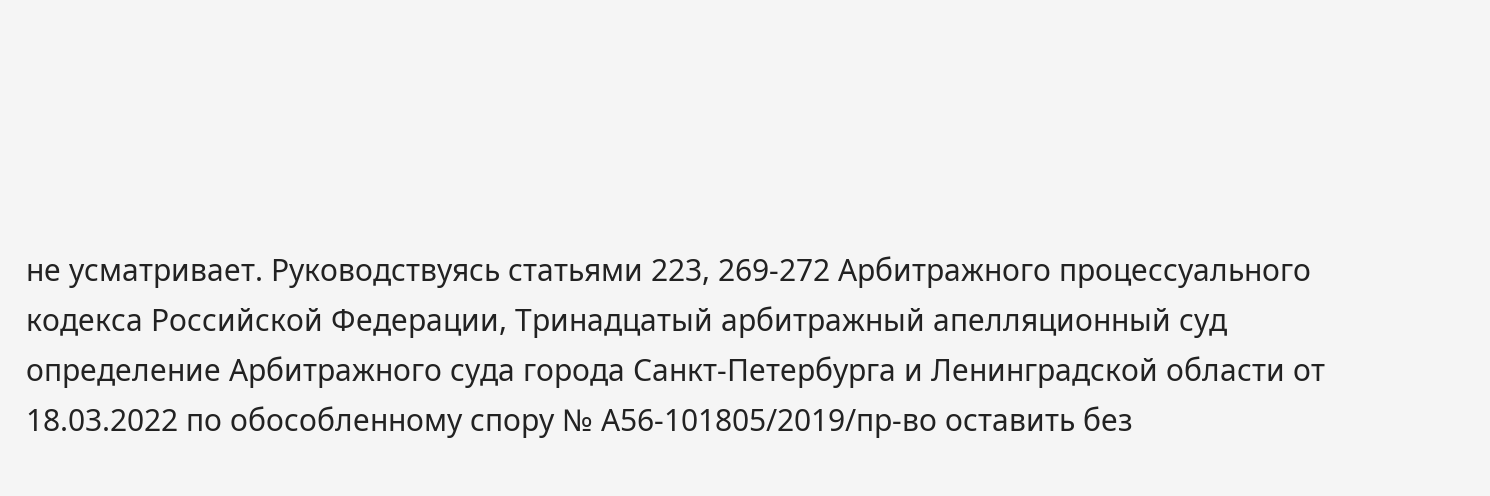не усматривает. Руководствуясь статьями 223, 269-272 Арбитражного процессуального кодекса Российской Федерации, Тринадцатый арбитражный апелляционный суд определение Арбитражного суда города Санкт-Петербурга и Ленинградской области от 18.03.2022 по обособленному спору № А56-101805/2019/пр-во оставить без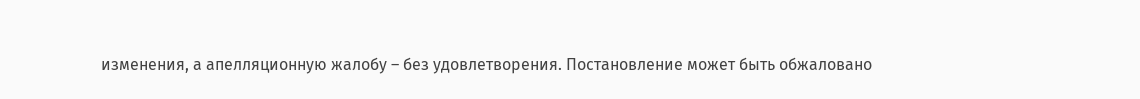изменения, а апелляционную жалобу – без удовлетворения. Постановление может быть обжаловано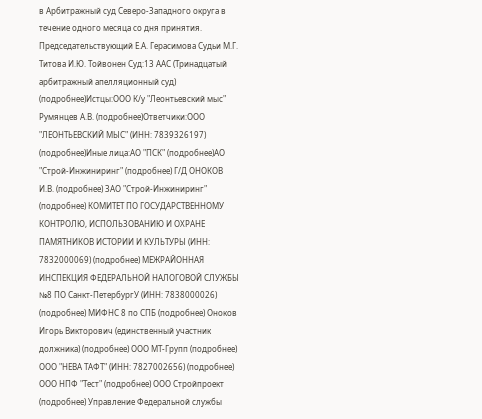в Арбитражный суд Северо-Западного округа в течение одного месяца со дня принятия. Председательствующий Е.А. Герасимова Судьи М.Г. Титова И.Ю. Тойвонен Суд:13 ААС (Тринадцатый арбитражный апелляционный суд) (подробнее)Истцы:ООО К/у "Леонтьевский мыс" Румянцев А.В. (подробнее)Ответчики:ООО "ЛЕОНТЬЕВСКИЙ МЫС" (ИНН: 7839326197) (подробнее)Иные лица:АО "ПСК" (подробнее)АО "Строй-Инжиниринг" (подробнее) Г/Д ОНОКОВ И.В. (подробнее) ЗАО "Строй-Инжиниринг" (подробнее) КОМИТЕТ ПО ГОСУДАРСТВЕННОМУ КОНТРОЛЮ, ИСПОЛЬЗОВАНИЮ И ОХРАНЕ ПАМЯТНИКОВ ИСТОРИИ И КУЛЬТУРЫ (ИНН: 7832000069) (подробнее) МЕЖРАЙОННАЯ ИНСПЕКЦИЯ ФЕДЕРАЛЬНОЙ НАЛОГОВОЙ СЛУЖБЫ №8 ПО Санкт-ПетербургУ (ИНН: 7838000026) (подробнее) МИФНС 8 по СПБ (подробнее) Оноков Игорь Викторович (единственный участник должника) (подробнее) ООО МТ-Групп (подробнее) ООО "НЕВА ТАФТ" (ИНН: 7827002656) (подробнее) ООО НПФ "Тест" (подробнее) ООО Стройпроект (подробнее) Управление Федеральной службы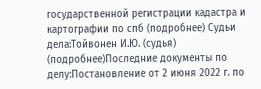государственной регистрации кадастра и картографии по спб (подробнее) Судьи дела:Тойвонен И.Ю. (судья) (подробнее)Последние документы по делу:Постановление от 2 июня 2022 г. по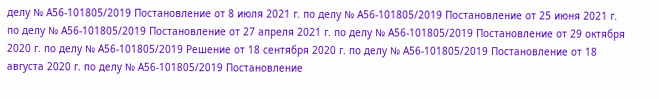делу № А56-101805/2019 Постановление от 8 июля 2021 г. по делу № А56-101805/2019 Постановление от 25 июня 2021 г. по делу № А56-101805/2019 Постановление от 27 апреля 2021 г. по делу № А56-101805/2019 Постановление от 29 октября 2020 г. по делу № А56-101805/2019 Решение от 18 сентября 2020 г. по делу № А56-101805/2019 Постановление от 18 августа 2020 г. по делу № А56-101805/2019 Постановление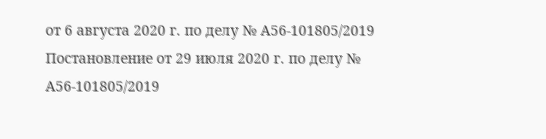от 6 августа 2020 г. по делу № А56-101805/2019 Постановление от 29 июля 2020 г. по делу № А56-101805/2019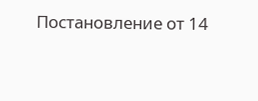Постановление от 14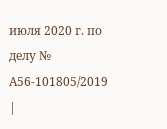июля 2020 г. по делу № А56-101805/2019 |